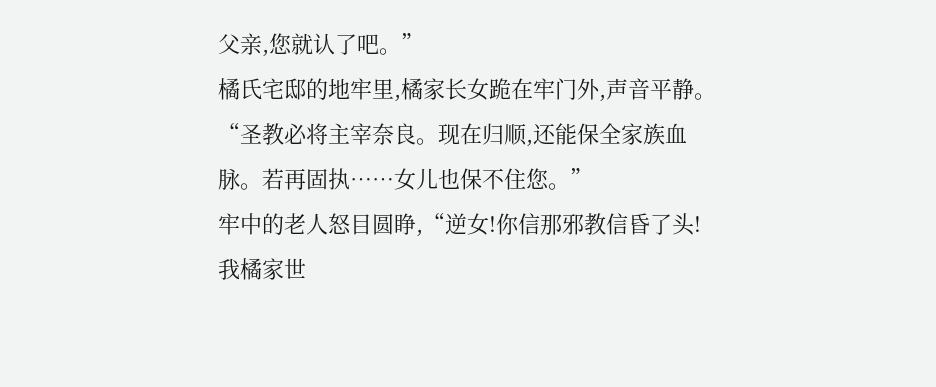父亲,您就认了吧。”
橘氏宅邸的地牢里,橘家长女跪在牢门外,声音平静。
“圣教必将主宰奈良。现在归顺,还能保全家族血脉。若再固执……女儿也保不住您。”
牢中的老人怒目圆睁,“逆女!你信那邪教信昏了头!我橘家世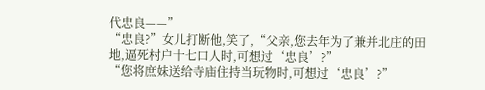代忠良——”
“忠良?”女儿打断他,笑了,“父亲,您去年为了兼并北庄的田地,逼死村户十七口人时,可想过‘忠良’?”
“您将庶妹送给寺庙住持当玩物时,可想过‘忠良’?”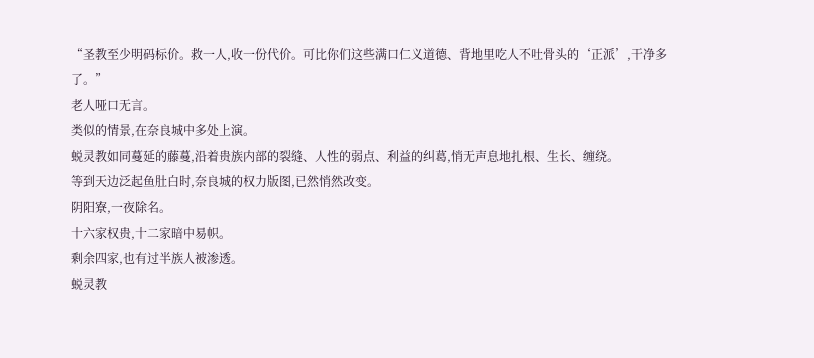“圣教至少明码标价。救一人,收一份代价。可比你们这些满口仁义道德、背地里吃人不吐骨头的‘正派’,干净多了。”
老人哑口无言。
类似的情景,在奈良城中多处上演。
蜕灵教如同蔓延的藤蔓,沿着贵族内部的裂缝、人性的弱点、利益的纠葛,悄无声息地扎根、生长、缠绕。
等到天边泛起鱼肚白时,奈良城的权力版图,已然悄然改变。
阴阳寮,一夜除名。
十六家权贵,十二家暗中易帜。
剩余四家,也有过半族人被渗透。
蜕灵教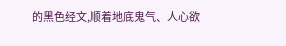的黑色经文,顺着地底鬼气、人心欲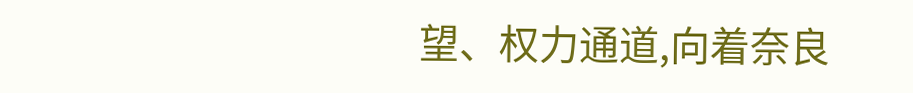望、权力通道,向着奈良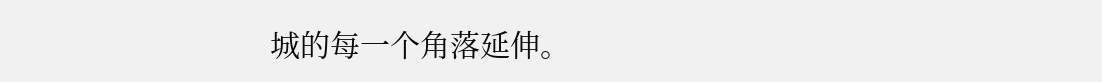城的每一个角落延伸。